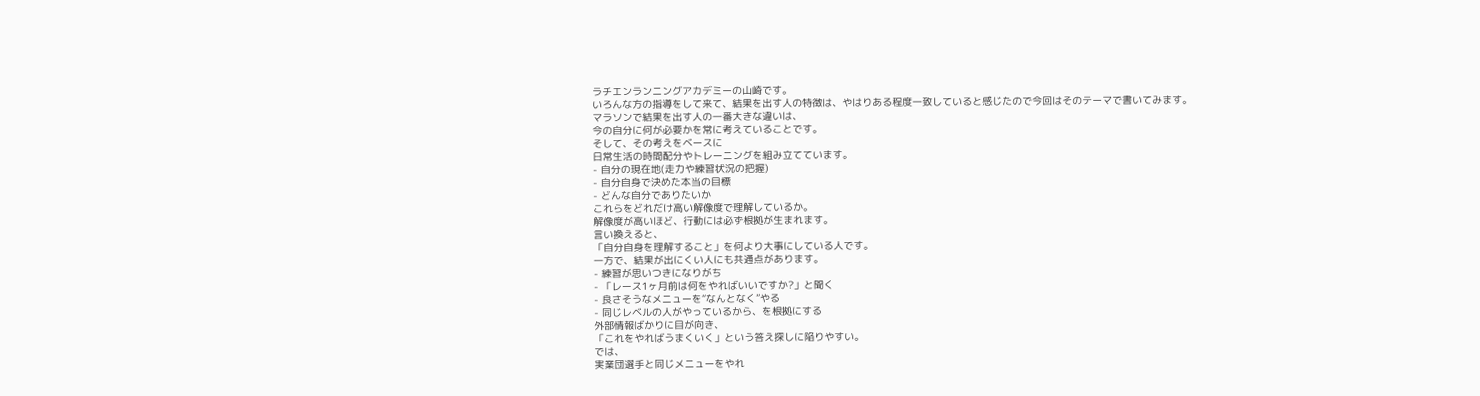ラチエンランニングアカデミーの山崎です。
いろんな方の指導をして来て、結果を出す人の特徴は、やはりある程度一致していると感じたので今回はそのテーマで書いてみます。
マラソンで結果を出す人の一番大きな違いは、
今の自分に何が必要かを常に考えていることです。
そして、その考えをベースに
日常生活の時間配分やトレーニングを組み立てています。
- 自分の現在地(走力や練習状況の把握)
- 自分自身で決めた本当の目標
- どんな自分でありたいか
これらをどれだけ高い解像度で理解しているか。
解像度が高いほど、行動には必ず根拠が生まれます。
言い換えると、
「自分自身を理解すること」を何より大事にしている人です。
一方で、結果が出にくい人にも共通点があります。
- 練習が思いつきになりがち
- 「レース1ヶ月前は何をやればいいですか?」と聞く
- 良さそうなメニューを“なんとなく”やる
- 同じレベルの人がやっているから、を根拠にする
外部情報ばかりに目が向き、
「これをやればうまくいく」という答え探しに陥りやすい。
では、
実業団選手と同じメニューをやれ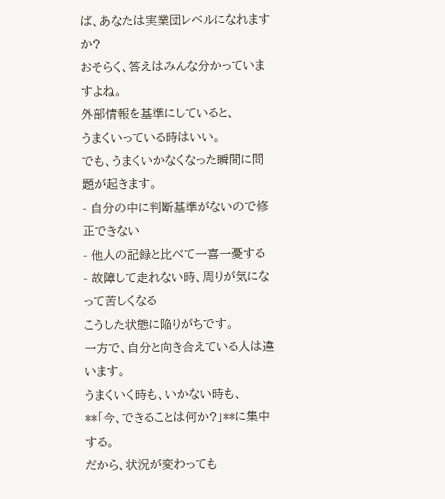ば、あなたは実業団レベルになれますか?
おそらく、答えはみんな分かっていますよね。
外部情報を基準にしていると、
うまくいっている時はいい。
でも、うまくいかなくなった瞬間に問題が起きます。
- 自分の中に判断基準がないので修正できない
- 他人の記録と比べて一喜一憂する
- 故障して走れない時、周りが気になって苦しくなる
こうした状態に陥りがちです。
一方で、自分と向き合えている人は違います。
うまくいく時も、いかない時も、
**「今、できることは何か?」**に集中する。
だから、状況が変わっても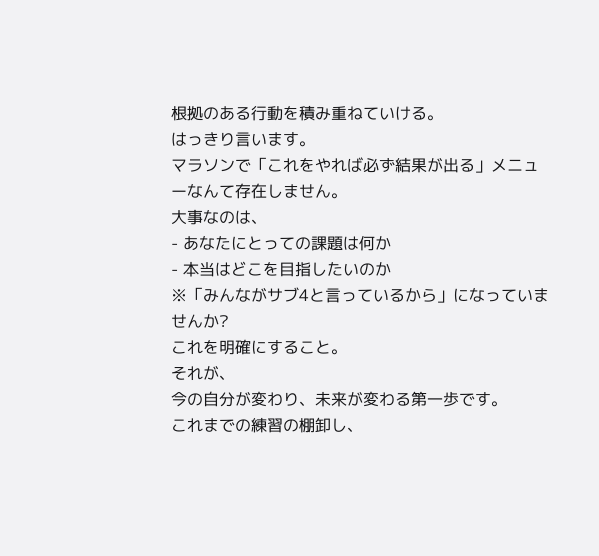根拠のある行動を積み重ねていける。
はっきり言います。
マラソンで「これをやれば必ず結果が出る」メニューなんて存在しません。
大事なのは、
- あなたにとっての課題は何か
- 本当はどこを目指したいのか
※「みんながサブ4と言っているから」になっていませんか?
これを明確にすること。
それが、
今の自分が変わり、未来が変わる第一歩です。
これまでの練習の棚卸し、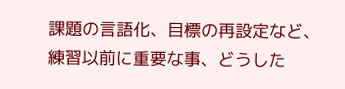課題の言語化、目標の再設定など、練習以前に重要な事、どうした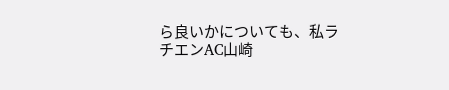ら良いかについても、私ラチエンAC山崎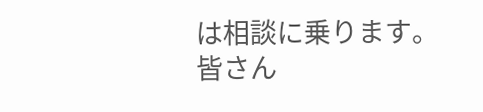は相談に乗ります。
皆さん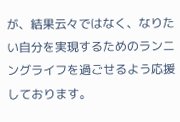が、結果云々ではなく、なりたい自分を実現するためのランニングライフを過ごせるよう応援しております。